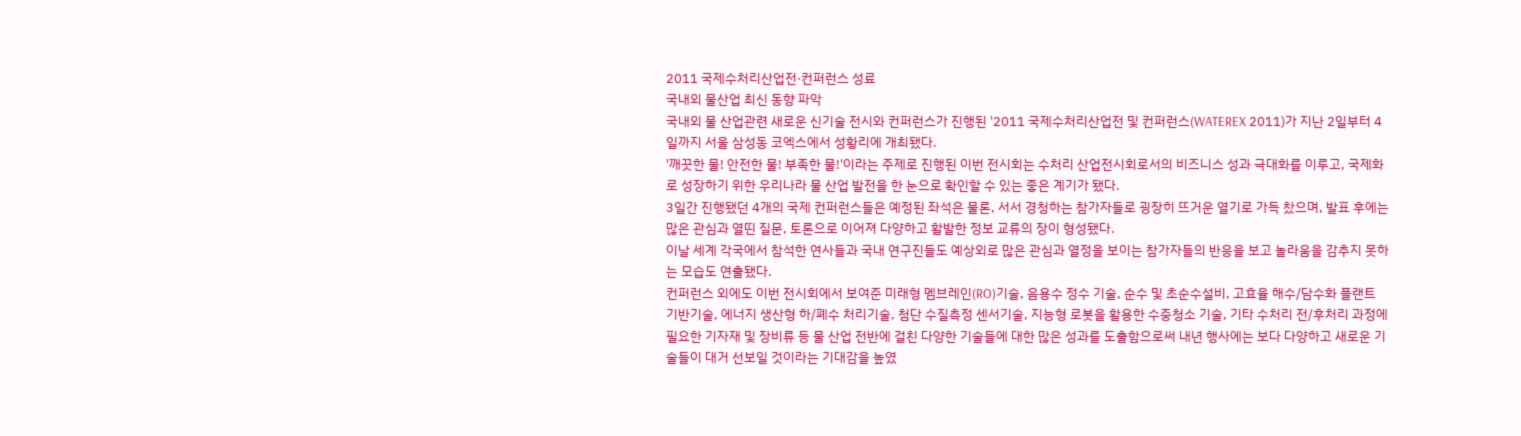2011 국제수처리산업전·컨퍼런스 성료
국내외 물산업 최신 동향 파악
국내외 물 산업관련 새로운 신기술 전시와 컨퍼런스가 진행된 '2011 국제수처리산업전 및 컨퍼런스(WATEREX 2011)가 지난 2일부터 4일까지 서울 삼성동 코엑스에서 성황리에 개최됐다.
'깨끗한 물! 안전한 물! 부족한 물!'이라는 주제로 진행된 이번 전시회는 수처리 산업전시회로서의 비즈니스 성과 극대화를 이루고, 국제화로 성장하기 위한 우리나라 물 산업 발전을 한 눈으로 확인할 수 있는 좋은 계기가 됐다.
3일간 진행됐던 4개의 국제 컨퍼런스들은 예정된 좌석은 물론, 서서 경청하는 참가자들로 굉장히 뜨거운 열기로 가득 찼으며, 발표 후에는 많은 관심과 열띤 질문, 토론으로 이어져 다양하고 활발한 정보 교류의 장이 형성됐다.
이날 세계 각국에서 참석한 연사들과 국내 연구진들도 예상외로 많은 관심과 열정을 보이는 참가자들의 반응을 보고 놀라움을 감추지 못하는 모습도 연출됐다.
컨퍼런스 외에도 이번 전시회에서 보여준 미래형 멤브레인(RO)기술, 음용수 정수 기술, 순수 및 초순수설비, 고효율 해수/담수화 플랜트 기반기술, 에너지 생산형 하/폐수 처리기술, 첨단 수질측정 센서기술, 지능형 로봇을 활용한 수중청소 기술, 기타 수처리 전/후처리 과정에 필요한 기자재 및 장비류 등 물 산업 전반에 걸친 다양한 기술들에 대한 많은 성과를 도출함으로써 내년 행사에는 보다 다양하고 새로운 기술들이 대거 선보일 것이라는 기대감을 높였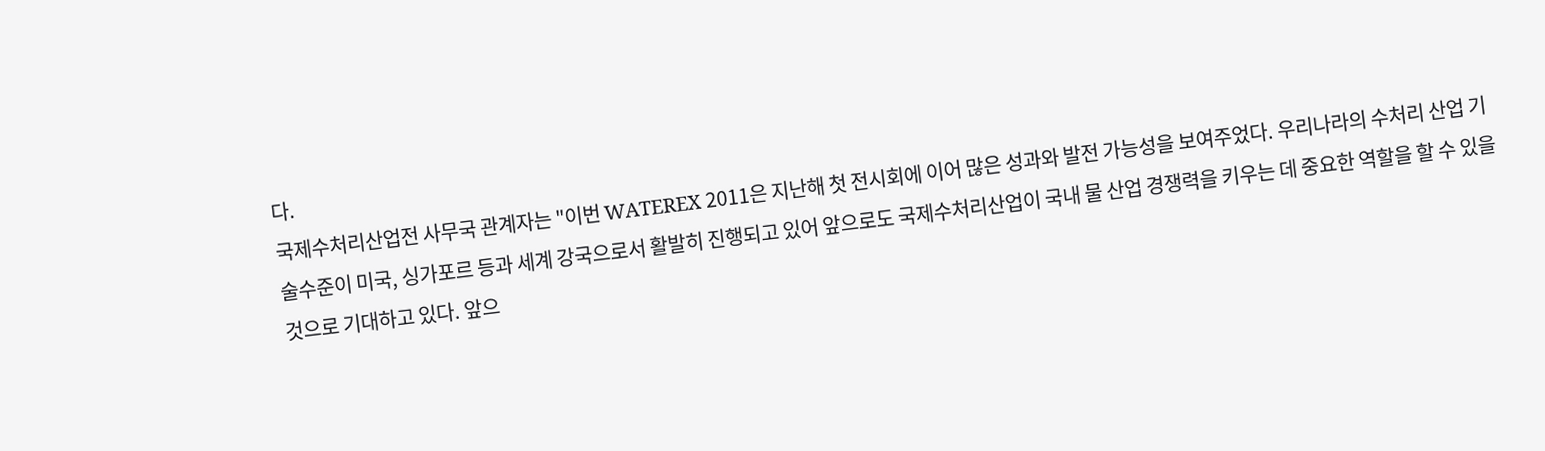다.
국제수처리산업전 사무국 관계자는 "이번 WATEREX 2011은 지난해 첫 전시회에 이어 많은 성과와 발전 가능성을 보여주었다. 우리나라의 수처리 산업 기술수준이 미국, 싱가포르 등과 세계 강국으로서 활발히 진행되고 있어 앞으로도 국제수처리산업이 국내 물 산업 경쟁력을 키우는 데 중요한 역할을 할 수 있을 것으로 기대하고 있다. 앞으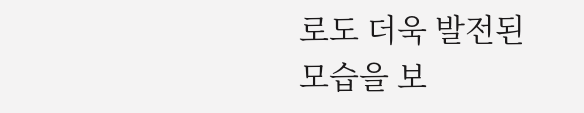로도 더욱 발전된 모습을 보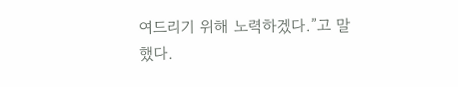여드리기 위해 노력하겠다.”고 말했다.